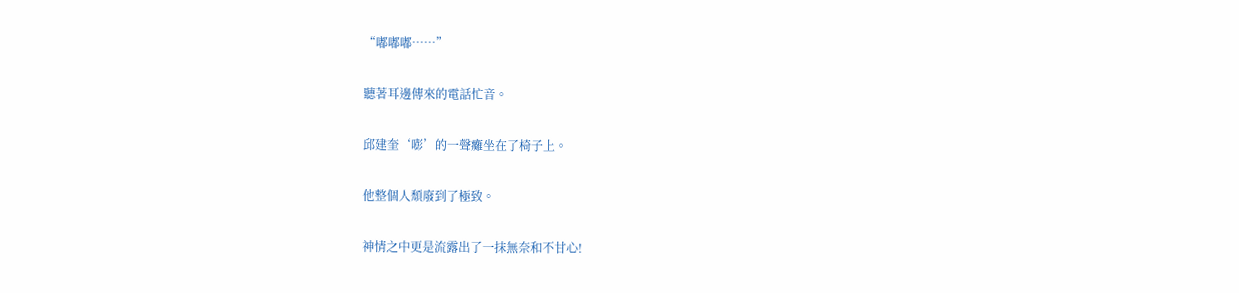“嘟嘟嘟……”

聽著耳邊傳來的電話忙音。

邱建奎‘嘭’的一聲癱坐在了椅子上。

他整個人頹廢到了極致。

神情之中更是流露出了一抹無奈和不甘心!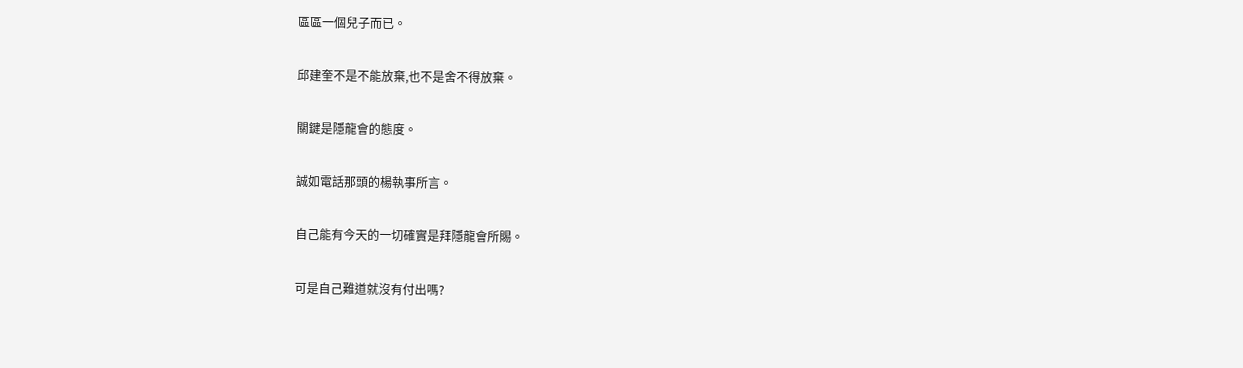區區一個兒子而已。

邱建奎不是不能放棄,也不是舍不得放棄。

關鍵是隱龍會的態度。

誠如電話那頭的楊執事所言。

自己能有今天的一切確實是拜隱龍會所賜。

可是自己難道就沒有付出嗎?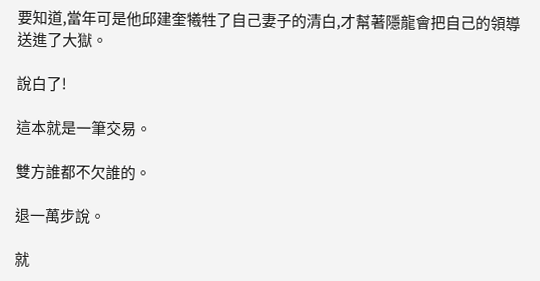要知道,當年可是他邱建奎犧牲了自己妻子的清白,才幫著隱龍會把自己的領導送進了大獄。

說白了!

這本就是一筆交易。

雙方誰都不欠誰的。

退一萬步說。

就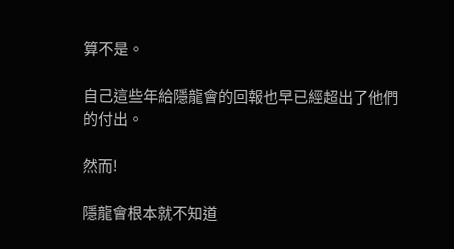算不是。

自己這些年給隱龍會的回報也早已經超出了他們的付出。

然而!

隱龍會根本就不知道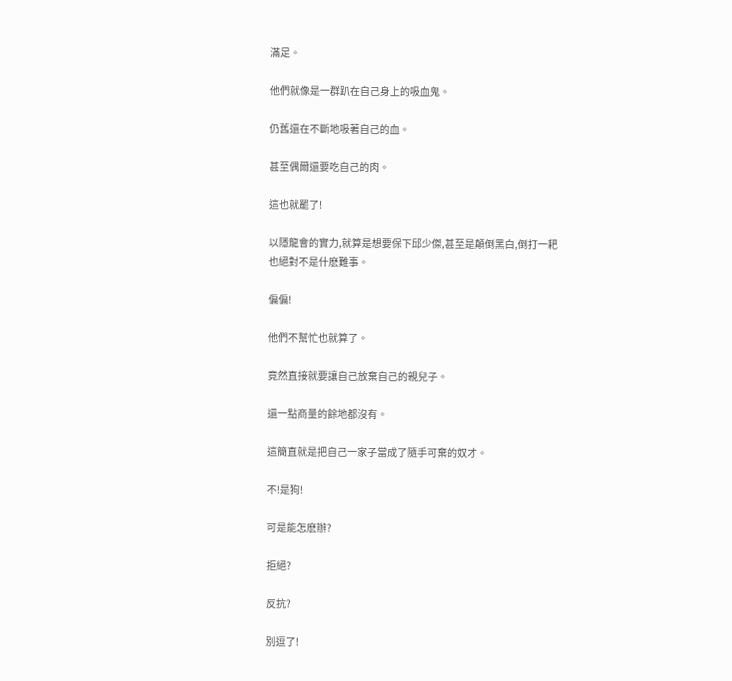滿足。

他們就像是一群趴在自己身上的吸血鬼。

仍舊還在不斷地吸著自己的血。

甚至偶爾還要吃自己的肉。

這也就罷了!

以隱龍會的實力,就算是想要保下邱少傑,甚至是顛倒黑白,倒打一耙也絕對不是什麽難事。

偏偏!

他們不幫忙也就算了。

竟然直接就要讓自己放棄自己的親兒子。

還一點商量的餘地都沒有。

這簡直就是把自己一家子當成了隨手可棄的奴才。

不!是狗!

可是能怎麽辦?

拒絕?

反抗?

別逗了!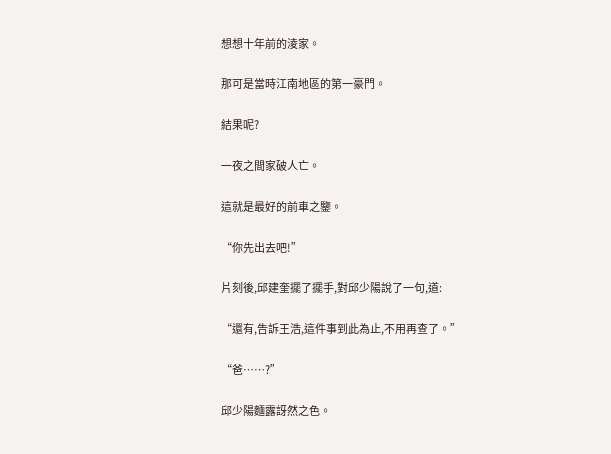想想十年前的淩家。

那可是當時江南地區的第一豪門。

結果呢?

一夜之間家破人亡。

這就是最好的前車之鑒。

“你先出去吧!”

片刻後,邱建奎擺了擺手,對邱少陽說了一句,道:

“還有,告訴王浩,這件事到此為止,不用再查了。”

“爸……?”

邱少陽麵露訝然之色。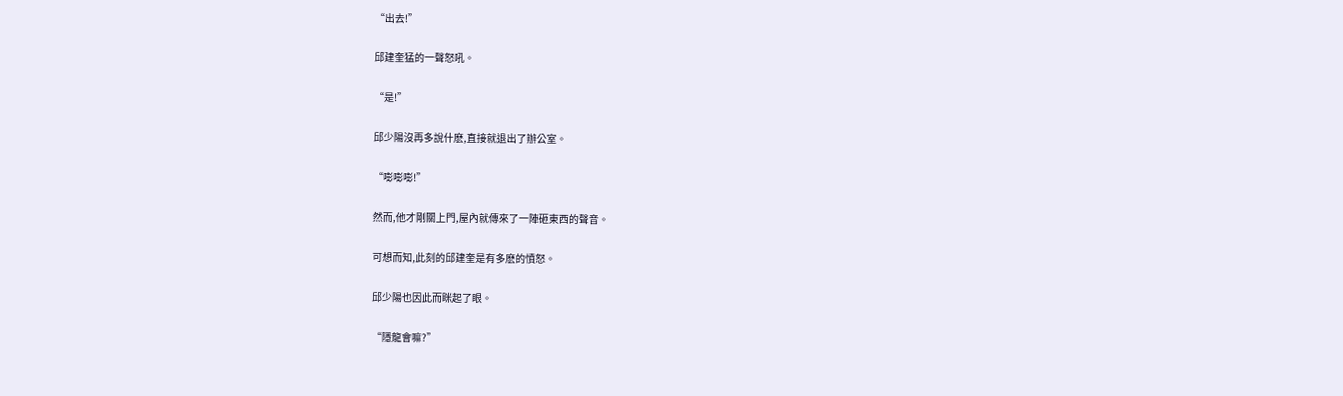“出去!”

邱建奎猛的一聲怒吼。

“是!”

邱少陽沒再多說什麽,直接就退出了辦公室。

“嘭嘭嘭!”

然而,他才剛關上門,屋內就傳來了一陣砸東西的聲音。

可想而知,此刻的邱建奎是有多麽的憤怒。

邱少陽也因此而眯起了眼。

“隱龍會嘛?”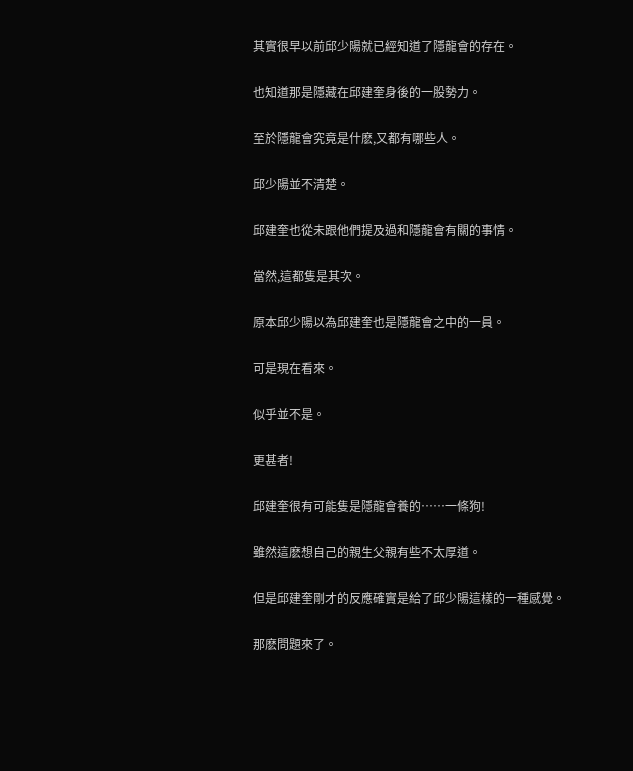其實很早以前邱少陽就已經知道了隱龍會的存在。

也知道那是隱藏在邱建奎身後的一股勢力。

至於隱龍會究竟是什麽,又都有哪些人。

邱少陽並不清楚。

邱建奎也從未跟他們提及過和隱龍會有關的事情。

當然,這都隻是其次。

原本邱少陽以為邱建奎也是隱龍會之中的一員。

可是現在看來。

似乎並不是。

更甚者!

邱建奎很有可能隻是隱龍會養的……一條狗!

雖然這麽想自己的親生父親有些不太厚道。

但是邱建奎剛才的反應確實是給了邱少陽這樣的一種感覺。

那麽問題來了。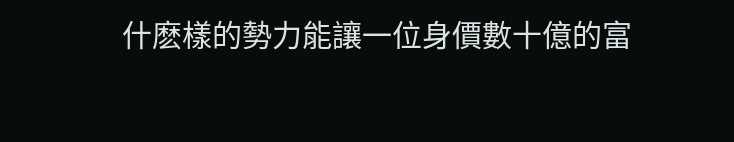什麽樣的勢力能讓一位身價數十億的富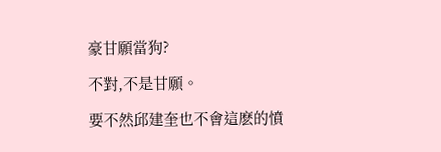豪甘願當狗?

不對,不是甘願。

要不然邱建奎也不會這麽的憤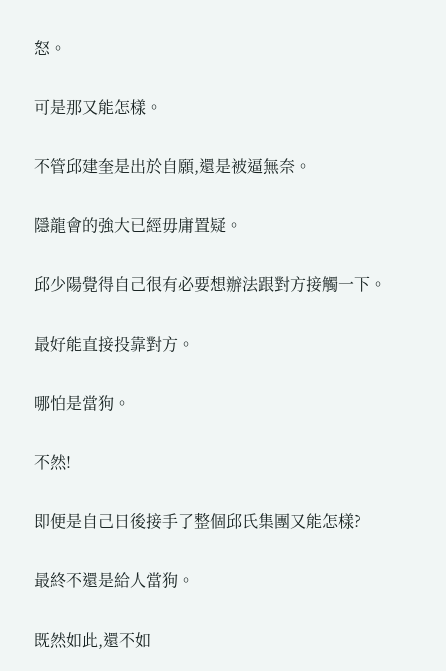怒。

可是那又能怎樣。

不管邱建奎是出於自願,還是被逼無奈。

隱龍會的強大已經毋庸置疑。

邱少陽覺得自己很有必要想辦法跟對方接觸一下。

最好能直接投靠對方。

哪怕是當狗。

不然!

即便是自己日後接手了整個邱氏集團又能怎樣?

最終不還是給人當狗。

既然如此,還不如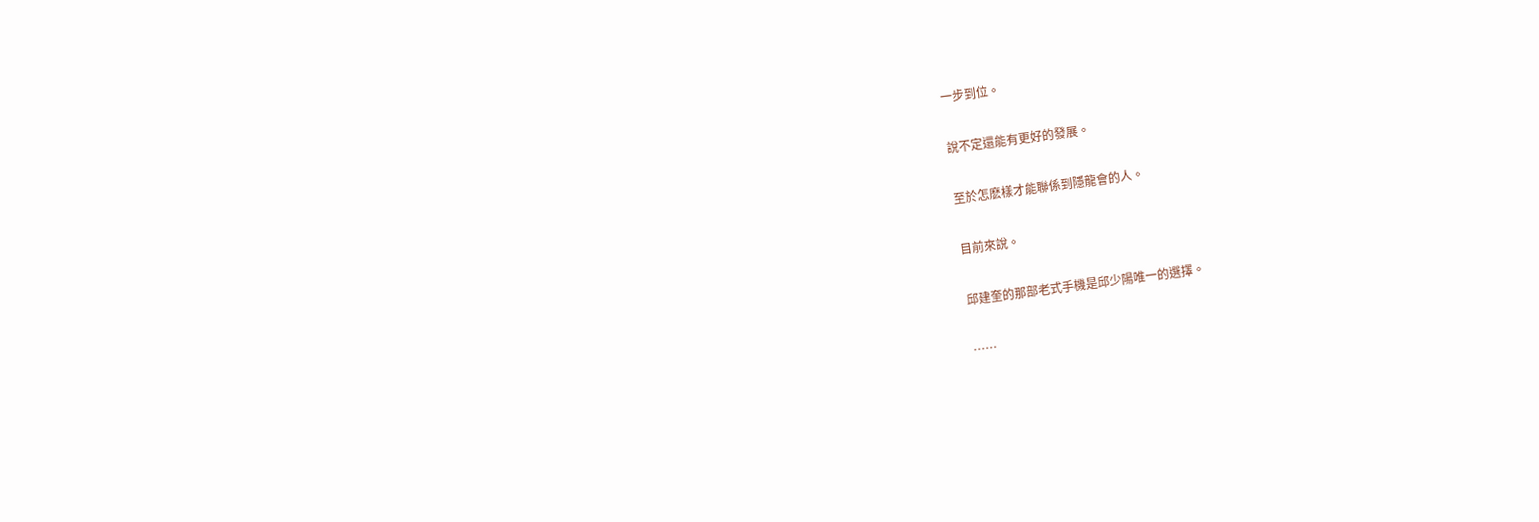一步到位。

說不定還能有更好的發展。

至於怎麽樣才能聯係到隱龍會的人。

目前來說。

邱建奎的那部老式手機是邱少陽唯一的選擇。

……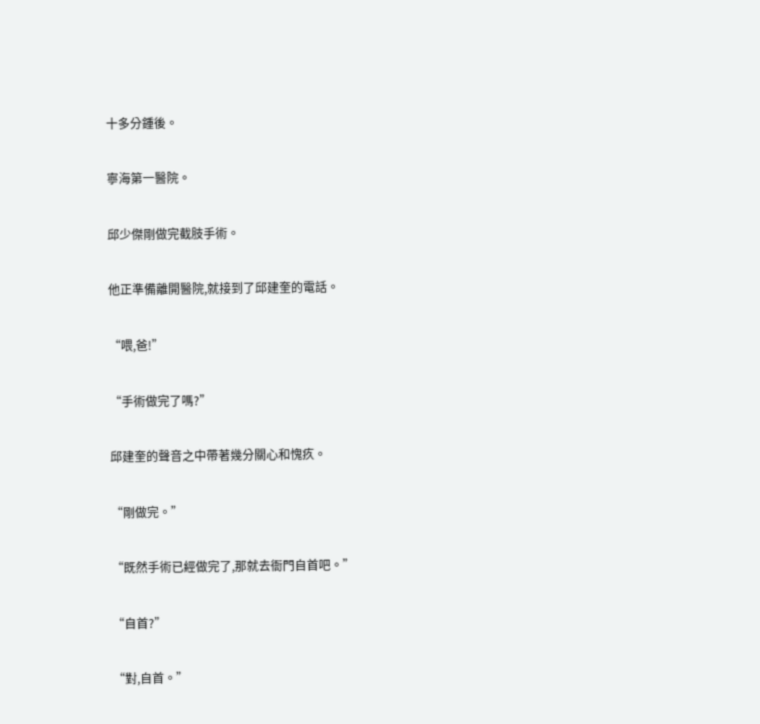十多分鍾後。

寧海第一醫院。

邱少傑剛做完截肢手術。

他正準備離開醫院,就接到了邱建奎的電話。

“喂,爸!”

“手術做完了嗎?”

邱建奎的聲音之中帶著幾分關心和愧疚。

“剛做完。”

“既然手術已經做完了,那就去衙門自首吧。”

“自首?”

“對,自首。”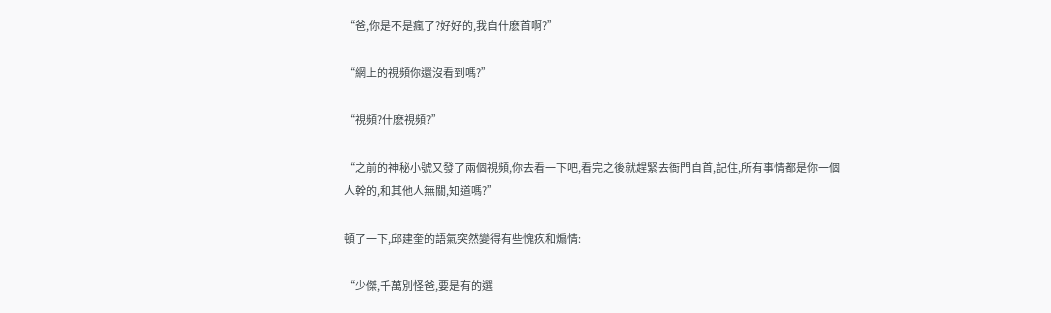“爸,你是不是瘋了?好好的,我自什麽首啊?”

“網上的視頻你還沒看到嗎?”

“視頻?什麽視頻?”

“之前的神秘小號又發了兩個視頻,你去看一下吧,看完之後就趕緊去衙門自首,記住,所有事情都是你一個人幹的,和其他人無關,知道嗎?”

頓了一下,邱建奎的語氣突然變得有些愧疚和煽情:

“少傑,千萬別怪爸,要是有的選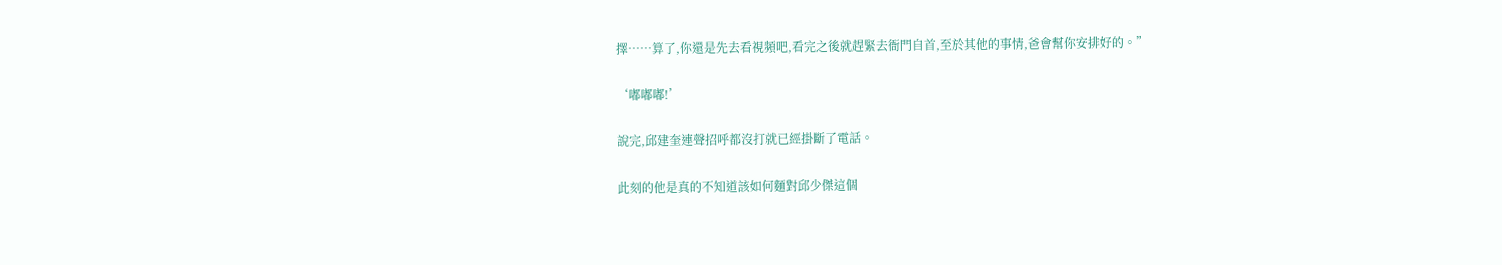擇……算了,你還是先去看視頻吧,看完之後就趕緊去衙門自首,至於其他的事情,爸會幫你安排好的。”

‘嘟嘟嘟!’

說完,邱建奎連聲招呼都沒打就已經掛斷了電話。

此刻的他是真的不知道該如何麵對邱少傑這個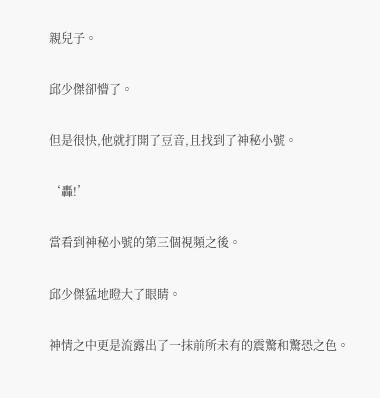親兒子。

邱少傑卻懵了。

但是很快,他就打開了豆音,且找到了神秘小號。

‘轟!’

當看到神秘小號的第三個視頻之後。

邱少傑猛地瞪大了眼睛。

神情之中更是流露出了一抹前所未有的震驚和驚恐之色。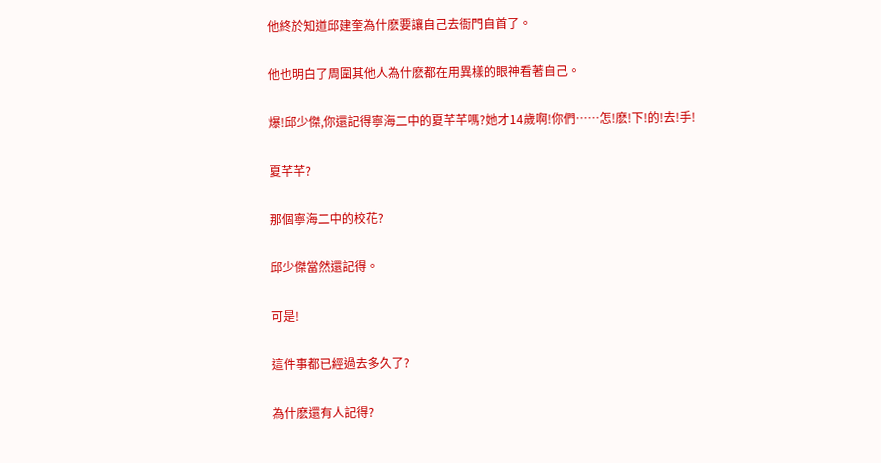他終於知道邱建奎為什麽要讓自己去衙門自首了。

他也明白了周圍其他人為什麽都在用異樣的眼神看著自己。

爆!邱少傑,你還記得寧海二中的夏芊芊嗎?她才14歲啊!你們……怎!麽!下!的!去!手!

夏芊芊?

那個寧海二中的校花?

邱少傑當然還記得。

可是!

這件事都已經過去多久了?

為什麽還有人記得?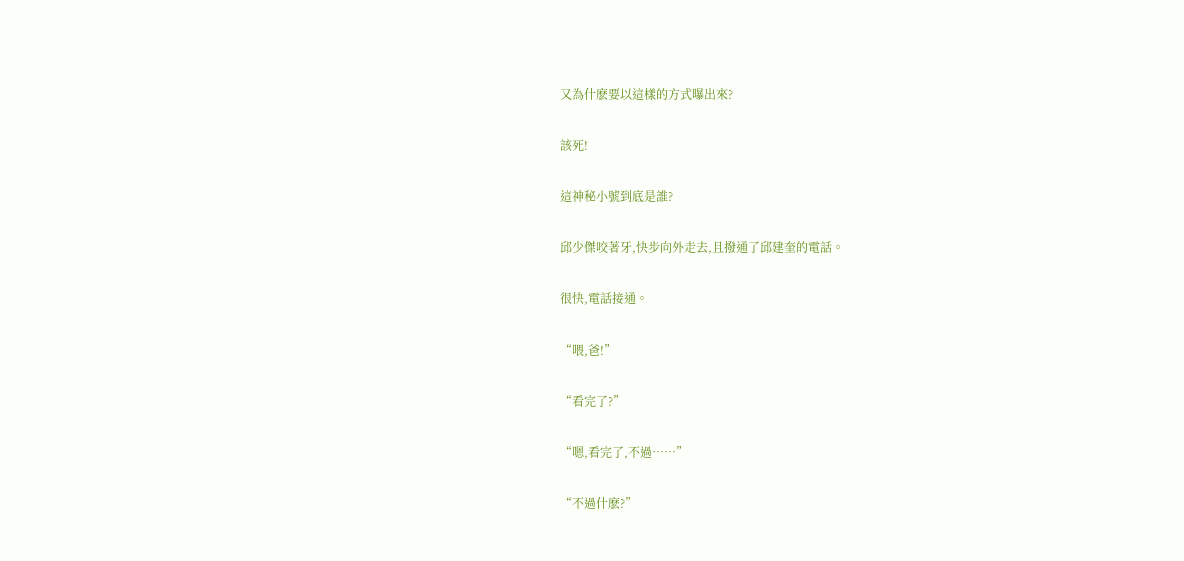又為什麽要以這樣的方式曝出來?

該死!

這神秘小號到底是誰?

邱少傑咬著牙,快步向外走去,且撥通了邱建奎的電話。

很快,電話接通。

“喂,爸!”

“看完了?”

“嗯,看完了,不過……”

“不過什麽?”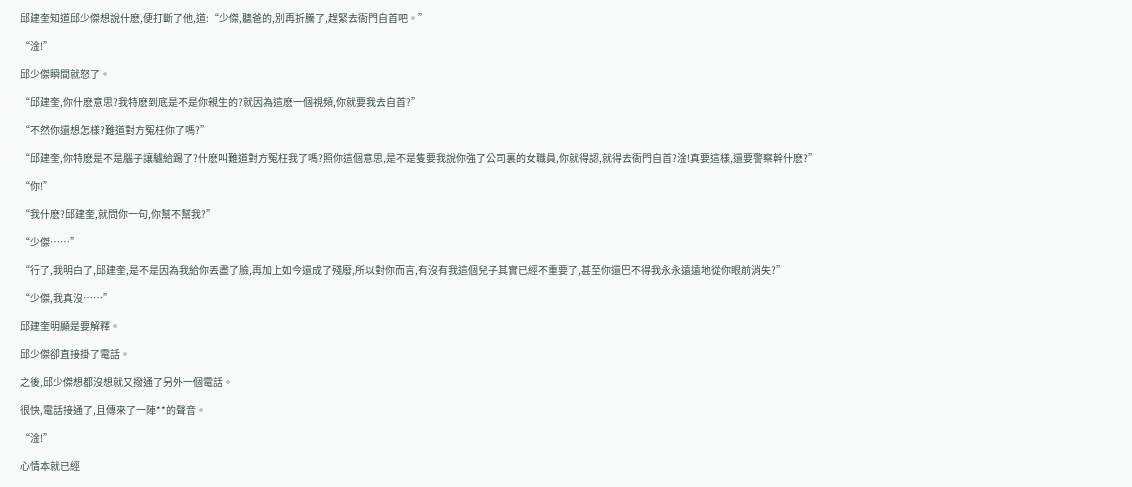邱建奎知道邱少傑想說什麽,便打斷了他,道:“少傑,聽爸的,別再折騰了,趕緊去衙門自首吧。”

“淦!”

邱少傑瞬間就怒了。

“邱建奎,你什麽意思?我特麽到底是不是你親生的?就因為這麽一個視頻,你就要我去自首?”

“不然你還想怎樣?難道對方冤枉你了嗎?”

“邱建奎,你特麽是不是腦子讓驢給踢了?什麽叫難道對方冤枉我了嗎?照你這個意思,是不是隻要我說你強了公司裏的女職員,你就得認,就得去衙門自首?淦!真要這樣,還要警察幹什麽?”

“你!”

“我什麽?邱建奎,就問你一句,你幫不幫我?”

“少傑……”

“行了,我明白了,邱建奎,是不是因為我給你丟盡了臉,再加上如今還成了殘廢,所以對你而言,有沒有我這個兒子其實已經不重要了,甚至你還巴不得我永永遠遠地從你眼前消失?”

“少傑,我真沒……”

邱建奎明顯是要解釋。

邱少傑卻直接掛了電話。

之後,邱少傑想都沒想就又撥通了另外一個電話。

很快,電話接通了,且傳來了一陣**的聲音。

“淦!”

心情本就已經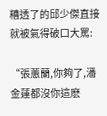糟透了的邱少傑直接就被氣得破口大罵:

“張蕙蘭,你夠了,潘金蓮都沒你這麽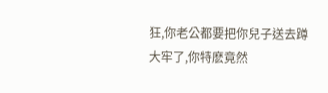狂,你老公都要把你兒子送去蹲大牢了,你特麽竟然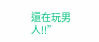還在玩男人!!”